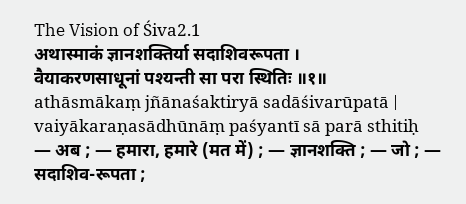The Vision of Śiva2.1
अथास्माकं ज्ञानशक्तिर्या सदाशिवरूपता ।
वैयाकरणसाधूनां पश्यन्ती सा परा स्थितिः ॥१॥
athāsmākaṃ jñānaśaktiryā sadāśivarūpatā |
vaiyākaraṇasādhūnāṃ paśyantī sā parā sthitiḥ
— अब ; — हमारा, हमारे (मत में) ; — ज्ञानशक्ति ; — जो ; — सदाशिव-रूपता ;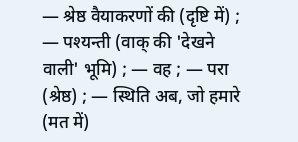— श्रेष्ठ वैयाकरणों की (दृष्टि में) ; — पश्यन्ती (वाक् की 'देखने वाली' भूमि) ; — वह ; — परा (श्रेष्ठ) ; — स्थिति अब, जो हमारे (मत में)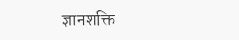ज्ञानशक्ति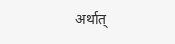अर्थात्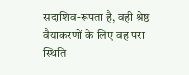सदाशिव-रूपता है, वही श्रेष्ठ वैयाकरणों के लिए वह परा स्थिति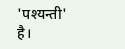'पश्यन्ती' है।